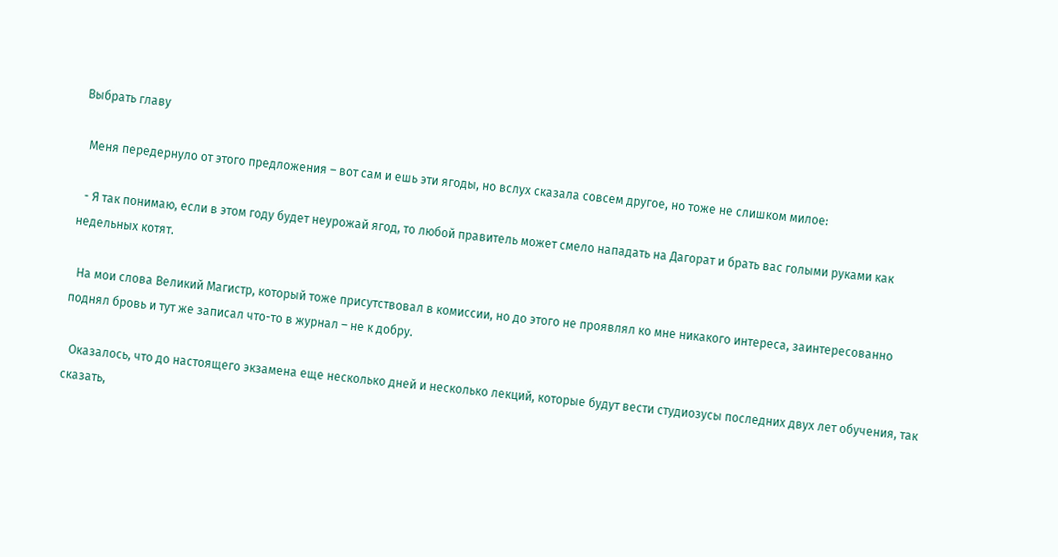Выбрать главу

  Меня передернуло от этого предложения – вот сам и ешь эти ягоды, но вслух сказала совсем другое, но тоже не слишком милое:

  - Я так понимаю, если в этом году будет неурожай ягод, то любой правитель может смело нападать на Дагорат и брать вас голыми руками как недельных котят.

  На мои слова Великий Магистр, который тоже присутствовал в комиссии, но до этого не проявлял ко мне никакого интереса, заинтересованно поднял бровь и тут же записал что-то в журнал – не к добру.

  Оказалось, что до настоящего экзамена еще несколько дней и несколько лекций, которые будут вести студиозусы последних двух лет обучения, так сказать,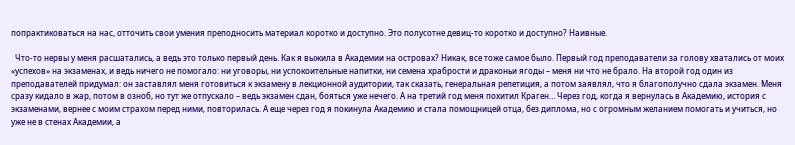попрактиковаться на нас, отточить свои умения преподносить материал коротко и доступно. Это полусотне девиц-то коротко и доступно? Наивные.

  Что-то нервы у меня расшатались, а ведь это только первый день. Как я выжила в Академии на островах? Никак, все тоже самое было. Первый год преподаватели за голову хватались от моих «успехов» на экзаменах, и ведь ничего не помогало: ни уговоры, ни успокоительные напитки, ни семена храбрости и драконьи ягоды – меня ни что не брало. На второй год один из преподавателей придумал: он заставлял меня готовиться к экзамену в лекционной аудитории, так сказать, генеральная репетиция, а потом заявлял, что я благополучно сдала экзамен. Меня сразу кидало в жар, потом в озноб, но тут же отпускало – ведь экзамен сдан, бояться уже нечего. А на третий год меня похитил Краген… Через год, когда я вернулась в Академию, история с экзаменами, вернее с моим страхом перед ними, повторилась. А еще через год я покинула Академию и стала помощницей отца, без диплома, но с огромным желанием помогать и учиться, но уже не в стенах Академии, а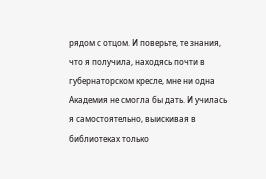рядом с отцом. И поверьте, те знания, что я получила, находясь почти в губернаторском кресле, мне ни одна Академия не смогла бы дать. И училась я самостоятельно, выискивая в библиотеках только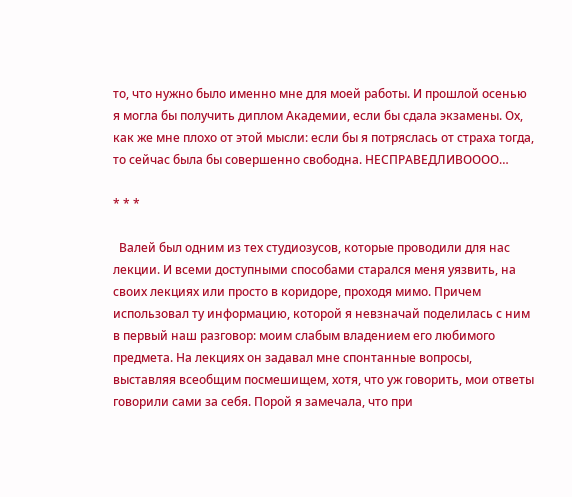то, что нужно было именно мне для моей работы. И прошлой осенью я могла бы получить диплом Академии, если бы сдала экзамены. Ох, как же мне плохо от этой мысли: если бы я потряслась от страха тогда, то сейчас была бы совершенно свободна. НЕСПРАВЕДЛИВОООО…

* * *

  Валей был одним из тех студиозусов, которые проводили для нас лекции. И всеми доступными способами старался меня уязвить, на своих лекциях или просто в коридоре, проходя мимо. Причем использовал ту информацию, которой я невзначай поделилась с ним в первый наш разговор: моим слабым владением его любимого предмета. На лекциях он задавал мне спонтанные вопросы, выставляя всеобщим посмешищем, хотя, что уж говорить, мои ответы говорили сами за себя. Порой я замечала, что при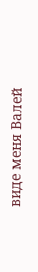виде меня Валей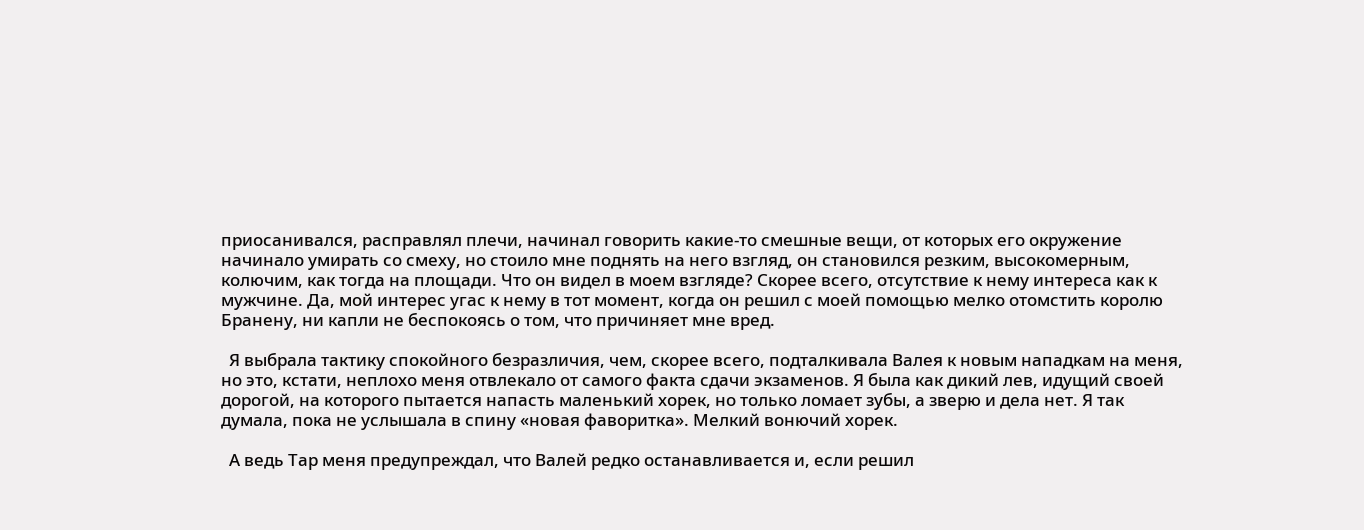приосанивался, расправлял плечи, начинал говорить какие-то смешные вещи, от которых его окружение начинало умирать со смеху, но стоило мне поднять на него взгляд, он становился резким, высокомерным, колючим, как тогда на площади. Что он видел в моем взгляде? Скорее всего, отсутствие к нему интереса как к мужчине. Да, мой интерес угас к нему в тот момент, когда он решил с моей помощью мелко отомстить королю Бранену, ни капли не беспокоясь о том, что причиняет мне вред.

  Я выбрала тактику спокойного безразличия, чем, скорее всего, подталкивала Валея к новым нападкам на меня, но это, кстати, неплохо меня отвлекало от самого факта сдачи экзаменов. Я была как дикий лев, идущий своей дорогой, на которого пытается напасть маленький хорек, но только ломает зубы, а зверю и дела нет. Я так думала, пока не услышала в спину «новая фаворитка». Мелкий вонючий хорек.

  А ведь Тар меня предупреждал, что Валей редко останавливается и, если решил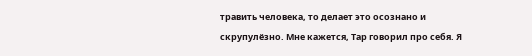травить человека, то делает это осознано и скрупулёзно. Мне кажется, Тар говорил про себя. Я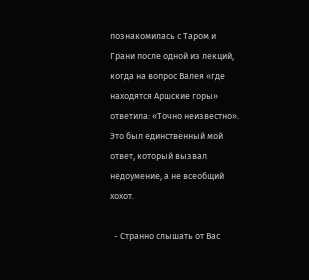познакомилась с Таром и Грани после одной из лекций, когда на вопрос Валея «где находятся Аршские горы» ответила: «Точно неизвестно». Это был единственный мой ответ, который вызвал недоумение, а не всеобщий хохот.

  - Странно слышать от Вас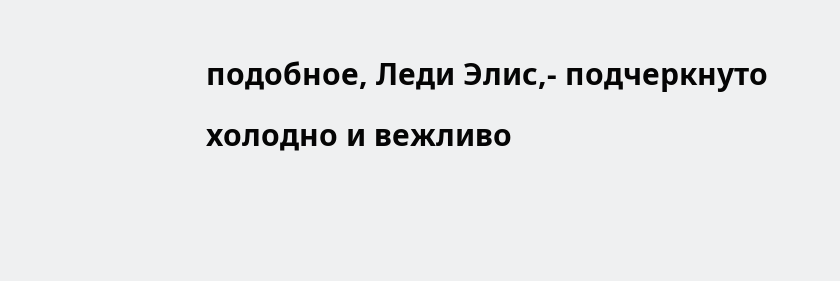подобное, Леди Элис,- подчеркнуто холодно и вежливо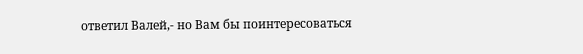ответил Валей,- но Вам бы поинтересоваться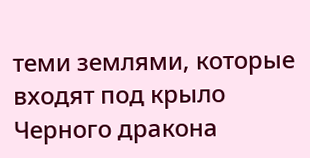теми землями, которые входят под крыло Черного дракона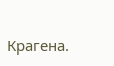Крагена.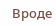Вроде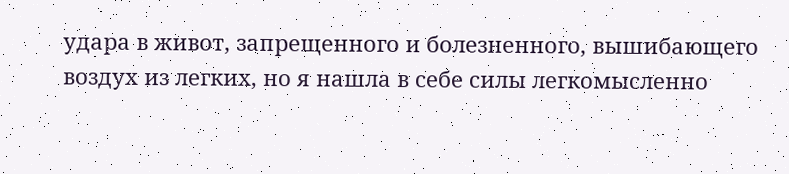удара в живот, запрещенного и болезненного, вышибающего воздух из легких, но я нашла в себе силы легкомысленно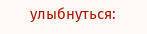улыбнуться: